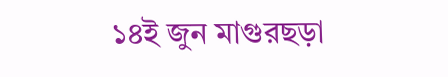১৪ই জুন মাগুরছড়া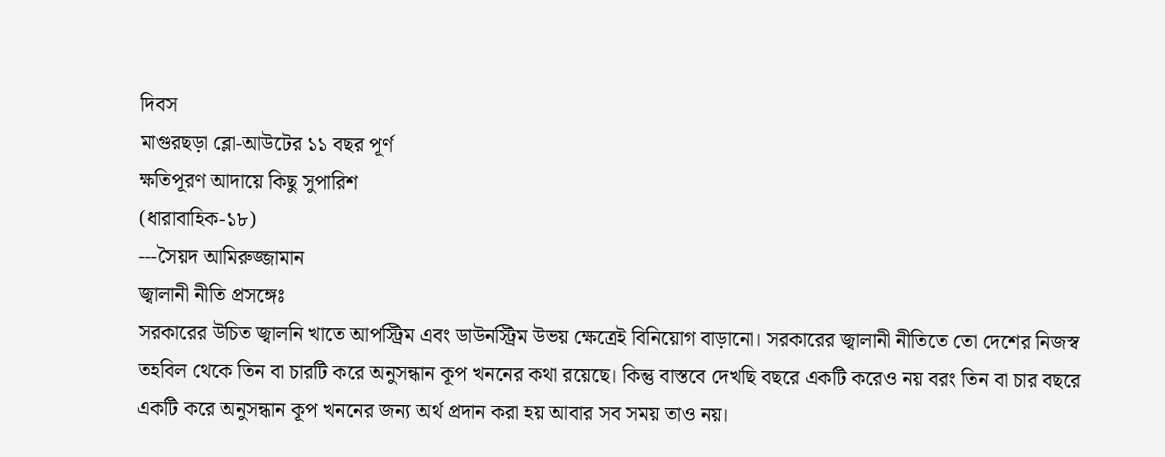দিবস
মাগুরছড়া ব্লো-আউটের ১১ বছর পূর্ণ
ক্ষতিপূরণ আদায়ে কিছু সুপারিশ
(ধারাবাহিক-১৮)
---সৈয়দ আমিরুজ্জামান
জ্বালানী নীতি প্রসঙ্গেঃ
সরকারের উচিত জ্বালনি খাতে আপস্ট্রিম এবং ডাউনস্ট্রিম উভয় ক্ষেত্রেই বিনিয়োগ বাড়ানো। সরকারের জ্বালানী নীতিতে তো দেশের নিজস্ব তহবিল থেকে তিন বা চারটি করে অনুসন্ধান কূপ খননের কথা রয়েছে। কিন্তু বাস্তবে দেখছি বছরে একটি করেও নয় বরং তিন বা চার বছরে একটি করে অনুসন্ধান কূপ খননের জন্য অর্থ প্রদান করা হয় আবার সব সময় তাও নয়।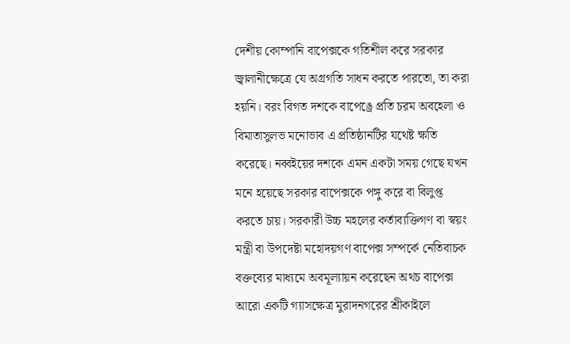দেশীয় কোম্পানি বাপেক্সকে গতিশীল করে সরকার জ্বালানীক্ষেত্রে যে অগ্রগতি সাধন করতে পারতো, তা করা হয়নি। বরং বিগত দশকে বাপেঙ্রে প্রতি চরম অবহেলা ও বিমাতাসুলভ মনোভাব এ প্রতিষ্ঠানটির যথেষ্ট ক্ষতি করেছে। নব্বইয়ের দশকে এমন একটা সময় গেছে যখন মনে হয়েছে সরকার বাপেক্সকে পঙ্গু করে বা বিলুপ্ত করতে চায়। সরকারী উচ্চ মহলের কর্তাব্যক্তিগণ বা স্বয়ং মন্ত্রী বা উপদেষ্টা মহোদয়গণ বাপেক্স সম্পর্কে নেতিবাচক বক্তব্যের মাধ্যমে অবমূল্যায়ন করেছেন অথচ বাপেক্স আরো একটি গ্যাসক্ষেত্র মুরাদনগরের শ্রীকাইলে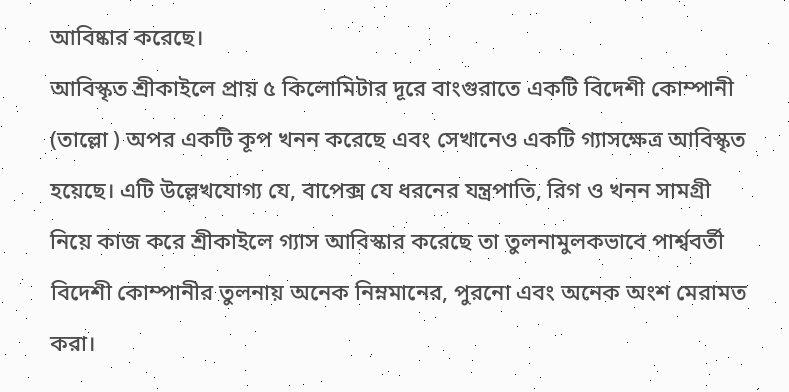আবিষ্কার করেছে।
আবিস্কৃত শ্রীকাইলে প্রায় ৫ কিলোমিটার দূরে বাংগুরাতে একটি বিদেশী কোম্পানী (তাল্লো ) অপর একটি কূপ খনন করেছে এবং সেখানেও একটি গ্যাসক্ষেত্র আবিস্কৃত হয়েছে। এটি উল্লেখযোগ্য যে, বাপেক্স যে ধরনের যন্ত্রপাতি, রিগ ও খনন সামগ্রী নিয়ে কাজ করে শ্রীকাইলে গ্যাস আবিস্কার করেছে তা তুলনামুলকভাবে পার্শ্ববর্তী বিদেশী কোম্পানীর তুলনায় অনেক নিম্নমানের, পুরনো এবং অনেক অংশ মেরামত করা।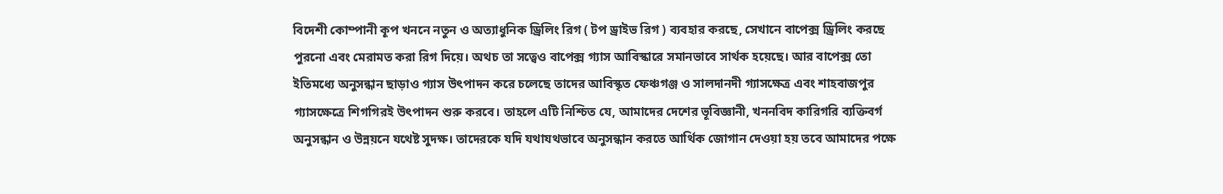বিদেশী কোম্পানী কূপ খননে নতুন ও অত্যাধুনিক ড্রিলিং রিগ ( টপ ড্রাইভ রিগ ) ব্যবহার করছে, সেখানে বাপেক্স ড্রিলিং করছে পুরনো এবং মেরামত করা রিগ দিয়ে। অথচ তা সত্বেও বাপেক্স গ্যাস আবিস্কারে সমানভাবে সার্থক হয়েছে। আর বাপেক্স তো ইতিমধ্যে অনুসন্ধান ছাড়াও গ্যাস উৎপাদন করে চলেছে তাদের আবিস্কৃত ফেঞ্চগঞ্জ ও সালদানদী গ্যাসক্ষেত্র এবং শাহবাজপুর গ্যাসক্ষেত্রে শিগগিরই উৎপাদন শুরু করবে। তাহলে এটি নিশ্চিত যে, আমাদের দেশের ভূবিজ্ঞানী, খননবিদ কারিগরি ব্যক্তিবর্গ অনুসন্ধান ও উন্নয়নে যথেষ্ট সুদক্ষ। তাদেরকে যদি যথাযথভাবে অনুসন্ধান করতে আর্থিক জোগান দেওয়া হয় তবে আমাদের পক্ষে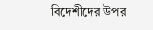বিদেশীদের উপর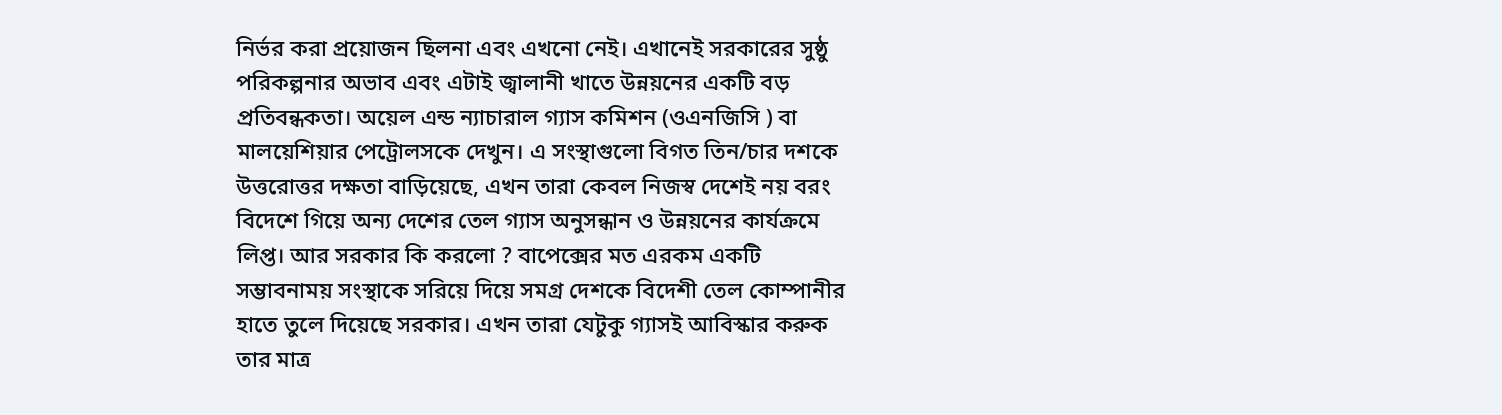নির্ভর করা প্রয়োজন ছিলনা এবং এখনো নেই। এখানেই সরকারের সুষ্ঠু পরিকল্পনার অভাব এবং এটাই জ্বালানী খাতে উন্নয়নের একটি বড় প্রতিবন্ধকতা। অয়েল এন্ড ন্যাচারাল গ্যাস কমিশন (ওএনজিসি ) বা মালয়েশিয়ার পেট্রোলসকে দেখুন। এ সংস্থাগুলো বিগত তিন/চার দশকে উত্তরোত্তর দক্ষতা বাড়িয়েছে, এখন তারা কেবল নিজস্ব দেশেই নয় বরং বিদেশে গিয়ে অন্য দেশের তেল গ্যাস অনুসন্ধান ও উন্নয়নের কার্যক্রমে লিপ্ত। আর সরকার কি করলো ? বাপেক্সের মত এরকম একটি সম্ভাবনাময় সংস্থাকে সরিয়ে দিয়ে সমগ্র দেশকে বিদেশী তেল কোম্পানীর হাতে তুলে দিয়েছে সরকার। এখন তারা যেটুকু গ্যাসই আবিস্কার করুক তার মাত্র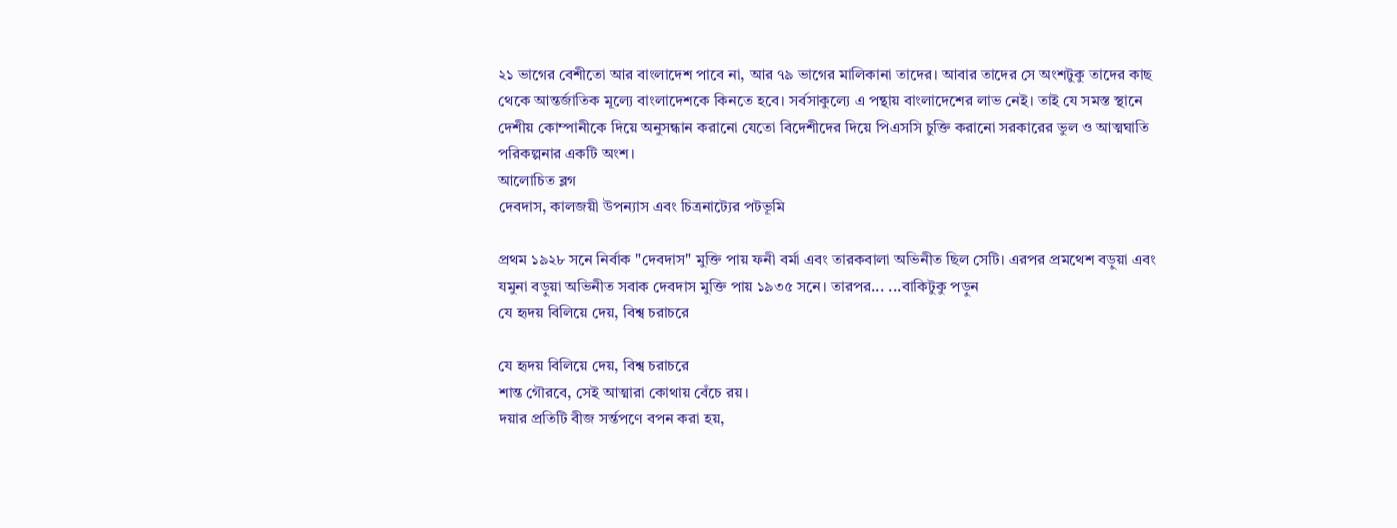২১ ভাগের বেশীতো আর বাংলাদেশ পাবে না, আর ৭৯ ভাগের মালিকানা তাদের। আবার তাদের সে অংশটুকু তাদের কাছ থেকে আন্তর্জাতিক মূল্যে বাংলাদেশকে কিনতে হবে। সর্বসাকুল্যে এ পন্থায় বাংলাদেশের লাভ নেই। তাই যে সমস্ত স্থানে দেশীয় কোম্পানীকে দিয়ে অনুসন্ধান করানো যেতো বিদেশীদের দিয়ে পিএসসি চুক্তি করানো সরকারের ভুল ও আত্মঘাতি পরিকল্পনার একটি অংশ।
আলোচিত ব্লগ
দেবদাস, কালজয়ী উপন্যাস এবং চিত্রনাট্যের পটভূমি

প্রথম ১৯২৮ সনে নির্বাক "দেবদাস" মুক্তি পায় ফনী বর্মা এবং তারকবালা অভিনীত ছিল সেটি। এরপর প্রমথেশ বড়ুয়া এবং যমুনা বড়ুয়া অভিনীত সবাক দেবদাস মুক্তি পায় ১৯৩৫ সনে। তারপর... ...বাকিটুকু পড়ুন
যে হৃদয় বিলিয়ে দেয়, বিশ্ব চরাচরে

যে হৃদয় বিলিয়ে দেয়, বিশ্ব চরাচরে
শান্ত গৌরবে, সেই আত্মারা কোথায় বেঁচে রয়।
দয়ার প্রতিটি বীজ সর্ন্তপণে বপন করা হয়,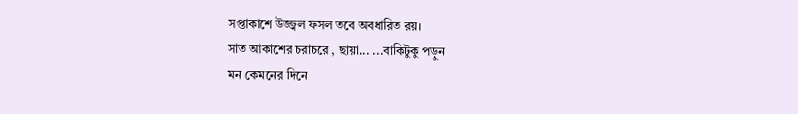সপ্তাকাশে উজ্জ্বল ফসল তবে অবধারিত রয়।
সাত আকাশের চরাচরে , ছায়া... ...বাকিটুকু পড়ুন
মন কেমনের দিনে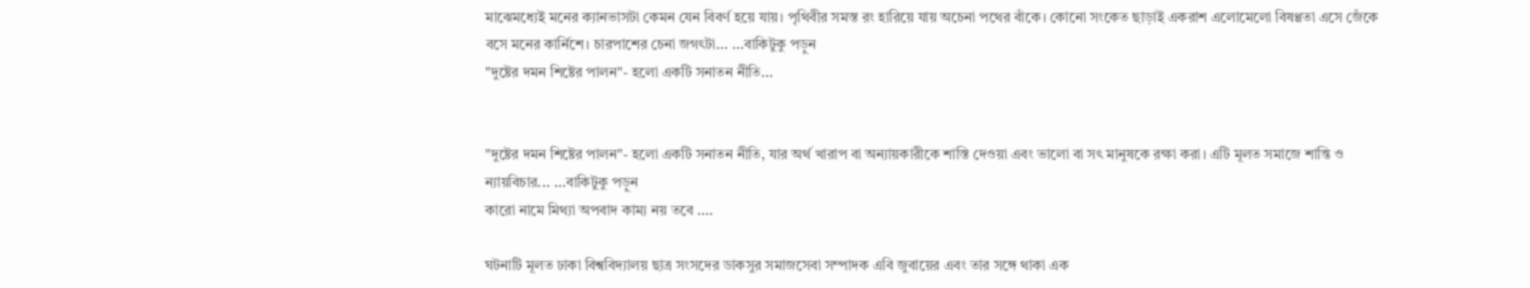মাঝেমধ্যেই মনের ক্যানভাসটা কেমন যেন বিবর্ণ হয়ে যায়। পৃথিবীর সমস্ত রং হারিয়ে যায় অচেনা পথের বাঁকে। কোনো সংকেত ছাড়াই একরাশ এলোমেলো বিষণ্ণতা এসে জেঁকে বসে মনের কার্নিশে। চারপাশের চেনা জগৎটা... ...বাকিটুকু পড়ুন
"দুষ্টের দমন শিষ্টের পালন"- হলো একটি সনাতন নীতি...


"দুষ্টের দমন শিষ্টের পালন"- হলো একটি সনাতন নীতি, যার অর্থ খারাপ বা অন্যায়কারীকে শাস্তি দেওয়া এবং ভালো বা সৎ মানুষকে রক্ষা করা। এটি মূলত সমাজে শান্তি ও ন্যায়বিচার... ...বাকিটুকু পড়ুন
কারো নামে মিথ্যা অপবাদ কাম্য নয় তবে ....

ঘটনাটি মূলত ঢাকা বিশ্ববিদ্যালয় ছাত্র সংসদের ডাকসুর সমাজসেবা সম্পাদক এবি জুবায়ের এবং তার সঙ্গে থাকা এক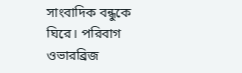সাংবাদিক বন্ধুকে ঘিরে। পরিবাগ ওভারব্রিজ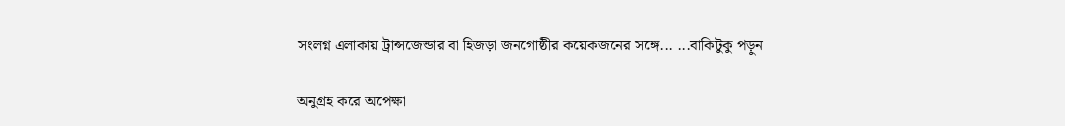সংলগ্ন এলাকায় ট্রান্সজেন্ডার বা হিজড়া জনগোষ্ঠীর কয়েকজনের সঙ্গে... ...বাকিটুকু পড়ুন

অনুগ্রহ করে অপেক্ষা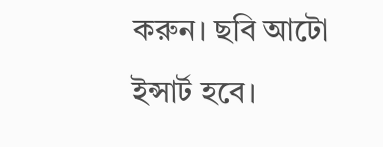করুন। ছবি আটো ইন্সার্ট হবে।